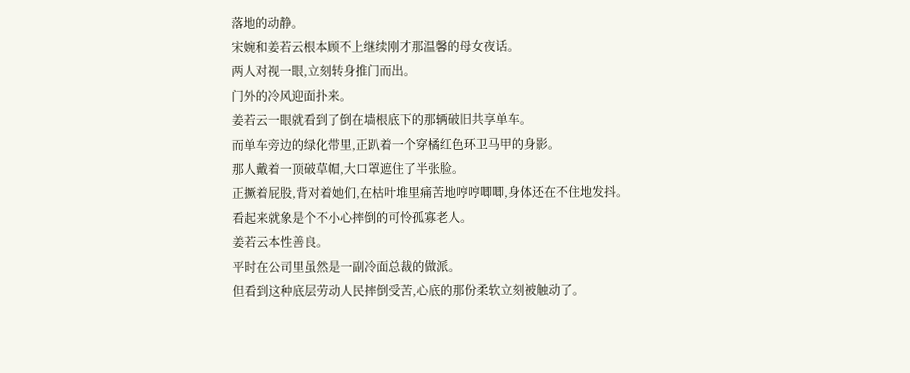落地的动静。
宋婉和姜若云根本顾不上继续刚才那温馨的母女夜话。
两人对视一眼,立刻转身推门而出。
门外的冷风迎面扑来。
姜若云一眼就看到了倒在墙根底下的那辆破旧共享单车。
而单车旁边的绿化带里,正趴着一个穿橘红色环卫马甲的身影。
那人戴着一顶破草帽,大口罩遮住了半张脸。
正撅着屁股,背对着她们,在枯叶堆里痛苦地哼哼唧唧,身体还在不住地发抖。
看起来就象是个不小心摔倒的可怜孤寡老人。
姜若云本性善良。
平时在公司里虽然是一副冷面总裁的做派。
但看到这种底层劳动人民摔倒受苦,心底的那份柔软立刻被触动了。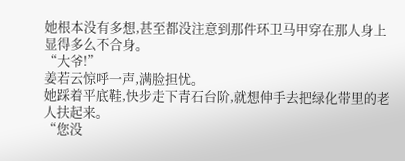她根本没有多想,甚至都没注意到那件环卫马甲穿在那人身上显得多么不合身。
“大爷!”
姜若云惊呼一声,满脸担忧。
她踩着平底鞋,快步走下青石台阶,就想伸手去把绿化带里的老人扶起来。
“您没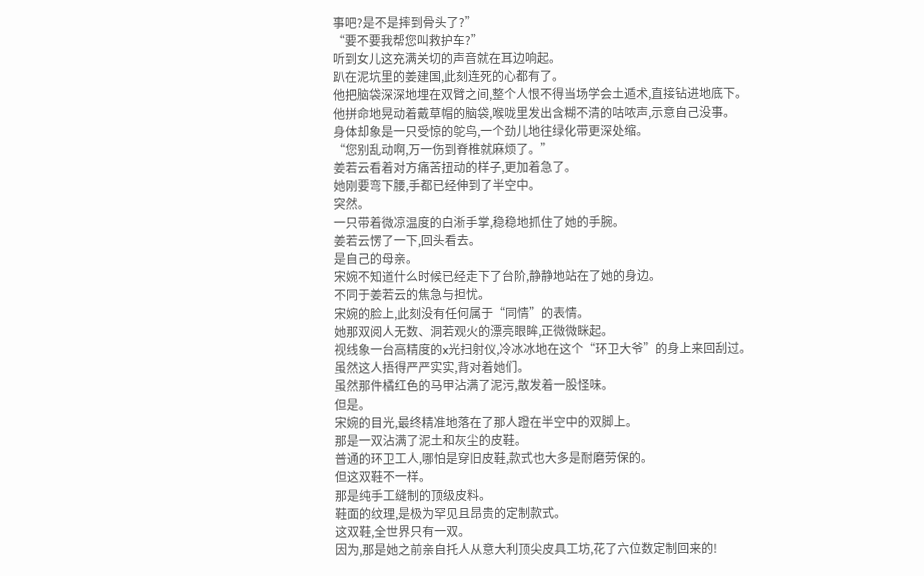事吧?是不是摔到骨头了?”
“要不要我帮您叫救护车?”
听到女儿这充满关切的声音就在耳边响起。
趴在泥坑里的姜建国,此刻连死的心都有了。
他把脑袋深深地埋在双臂之间,整个人恨不得当场学会土遁术,直接钻进地底下。
他拼命地晃动着戴草帽的脑袋,喉咙里发出含糊不清的咕哝声,示意自己没事。
身体却象是一只受惊的鸵鸟,一个劲儿地往绿化带更深处缩。
“您别乱动啊,万一伤到脊椎就麻烦了。”
姜若云看着对方痛苦扭动的样子,更加着急了。
她刚要弯下腰,手都已经伸到了半空中。
突然。
一只带着微凉温度的白淅手掌,稳稳地抓住了她的手腕。
姜若云愣了一下,回头看去。
是自己的母亲。
宋婉不知道什么时候已经走下了台阶,静静地站在了她的身边。
不同于姜若云的焦急与担忧。
宋婉的脸上,此刻没有任何属于“同情”的表情。
她那双阅人无数、洞若观火的漂亮眼眸,正微微眯起。
视线象一台高精度的x光扫射仪,冷冰冰地在这个“环卫大爷”的身上来回刮过。
虽然这人捂得严严实实,背对着她们。
虽然那件橘红色的马甲沾满了泥污,散发着一股怪味。
但是。
宋婉的目光,最终精准地落在了那人蹬在半空中的双脚上。
那是一双沾满了泥土和灰尘的皮鞋。
普通的环卫工人,哪怕是穿旧皮鞋,款式也大多是耐磨劳保的。
但这双鞋不一样。
那是纯手工缝制的顶级皮料。
鞋面的纹理,是极为罕见且昂贵的定制款式。
这双鞋,全世界只有一双。
因为,那是她之前亲自托人从意大利顶尖皮具工坊,花了六位数定制回来的!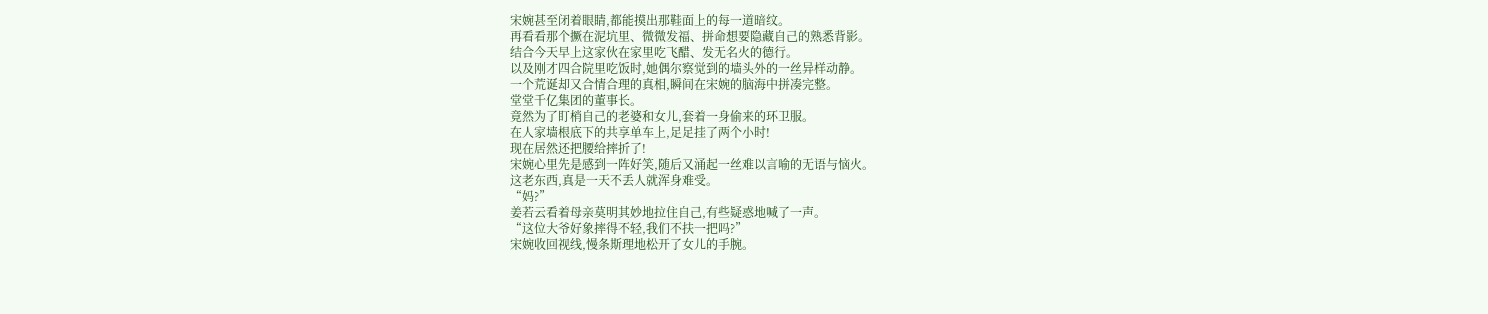宋婉甚至闭着眼睛,都能摸出那鞋面上的每一道暗纹。
再看看那个撅在泥坑里、微微发福、拼命想要隐藏自己的熟悉背影。
结合今天早上这家伙在家里吃飞醋、发无名火的德行。
以及刚才四合院里吃饭时,她偶尔察觉到的墙头外的一丝异样动静。
一个荒诞却又合情合理的真相,瞬间在宋婉的脑海中拼凑完整。
堂堂千亿集团的董事长。
竟然为了盯梢自己的老婆和女儿,套着一身偷来的环卫服。
在人家墙根底下的共享单车上,足足挂了两个小时!
现在居然还把腰给摔折了!
宋婉心里先是感到一阵好笑,随后又涌起一丝难以言喻的无语与恼火。
这老东西,真是一天不丢人就浑身难受。
“妈?”
姜若云看着母亲莫明其妙地拉住自己,有些疑惑地喊了一声。
“这位大爷好象摔得不轻,我们不扶一把吗?”
宋婉收回视线,慢条斯理地松开了女儿的手腕。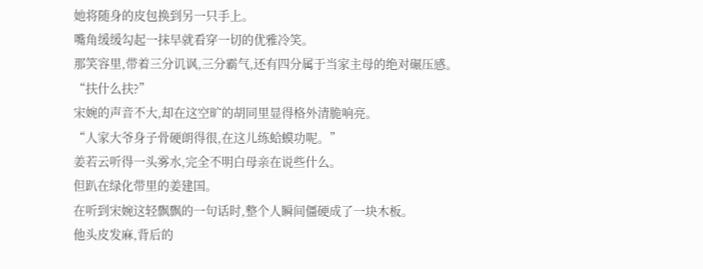她将随身的皮包换到另一只手上。
嘴角缓缓勾起一抹早就看穿一切的优雅冷笑。
那笑容里,带着三分讥讽,三分霸气,还有四分属于当家主母的绝对碾压感。
“扶什么扶?”
宋婉的声音不大,却在这空旷的胡同里显得格外清脆响亮。
“人家大爷身子骨硬朗得很,在这儿练蛤蟆功呢。”
姜若云听得一头雾水,完全不明白母亲在说些什么。
但趴在绿化带里的姜建国。
在听到宋婉这轻飘飘的一句话时,整个人瞬间僵硬成了一块木板。
他头皮发麻,背后的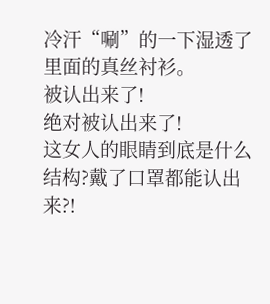冷汗“唰”的一下湿透了里面的真丝衬衫。
被认出来了!
绝对被认出来了!
这女人的眼睛到底是什么结构?戴了口罩都能认出来?!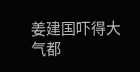姜建国吓得大气都